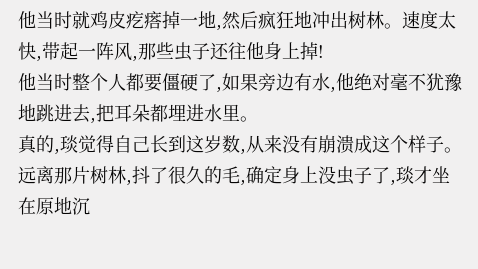他当时就鸡皮疙瘩掉一地,然后疯狂地冲出树林。速度太快,带起一阵风,那些虫子还往他身上掉!
他当时整个人都要僵硬了,如果旁边有水,他绝对毫不犹豫地跳进去,把耳朵都埋进水里。
真的,琰觉得自己长到这岁数,从来没有崩溃成这个样子。
远离那片树林,抖了很久的毛,确定身上没虫子了,琰才坐在原地沉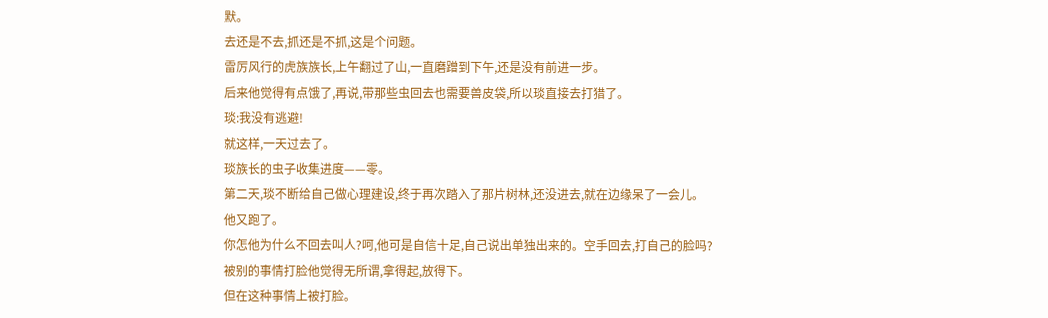默。
去还是不去,抓还是不抓,这是个问题。
雷厉风行的虎族族长,上午翻过了山,一直磨蹭到下午,还是没有前进一步。
后来他觉得有点饿了,再说,带那些虫回去也需要兽皮袋,所以琰直接去打猎了。
琰:我没有逃避!
就这样,一天过去了。
琰族长的虫子收集进度——零。
第二天,琰不断给自己做心理建设,终于再次踏入了那片树林,还没进去,就在边缘呆了一会儿。
他又跑了。
你怎他为什么不回去叫人?呵,他可是自信十足,自己说出单独出来的。空手回去,打自己的脸吗?
被别的事情打脸他觉得无所谓,拿得起,放得下。
但在这种事情上被打脸。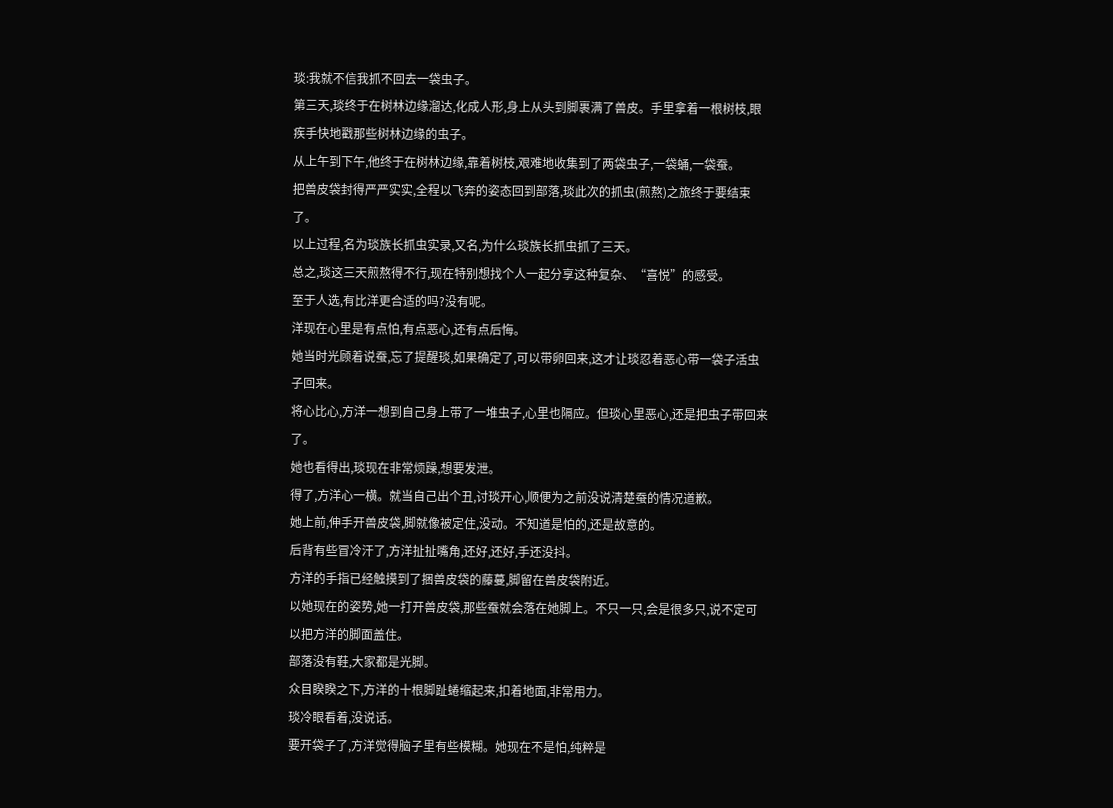琰:我就不信我抓不回去一袋虫子。
第三天,琰终于在树林边缘溜达,化成人形,身上从头到脚裹满了兽皮。手里拿着一根树枝,眼疾手快地戳那些树林边缘的虫子。
从上午到下午,他终于在树林边缘,靠着树枝,艰难地收集到了两袋虫子,一袋蛹,一袋蚕。
把兽皮袋封得严严实实,全程以飞奔的姿态回到部落,琰此次的抓虫(煎熬)之旅终于要结束了。
以上过程,名为琰族长抓虫实录,又名,为什么琰族长抓虫抓了三天。
总之,琰这三天煎熬得不行,现在特别想找个人一起分享这种复杂、“喜悦”的感受。
至于人选,有比洋更合适的吗?没有呢。
洋现在心里是有点怕,有点恶心,还有点后悔。
她当时光顾着说蚕,忘了提醒琰,如果确定了,可以带卵回来,这才让琰忍着恶心带一袋子活虫子回来。
将心比心,方洋一想到自己身上带了一堆虫子,心里也隔应。但琰心里恶心,还是把虫子带回来了。
她也看得出,琰现在非常烦躁,想要发泄。
得了,方洋心一横。就当自己出个丑,讨琰开心,顺便为之前没说清楚蚕的情况道歉。
她上前,伸手开兽皮袋,脚就像被定住,没动。不知道是怕的,还是故意的。
后背有些冒冷汗了,方洋扯扯嘴角,还好,还好,手还没抖。
方洋的手指已经触摸到了捆兽皮袋的藤蔓,脚留在兽皮袋附近。
以她现在的姿势,她一打开兽皮袋,那些蚕就会落在她脚上。不只一只,会是很多只,说不定可以把方洋的脚面盖住。
部落没有鞋,大家都是光脚。
众目睽睽之下,方洋的十根脚趾蜷缩起来,扣着地面,非常用力。
琰冷眼看着,没说话。
要开袋子了,方洋觉得脑子里有些模糊。她现在不是怕,纯粹是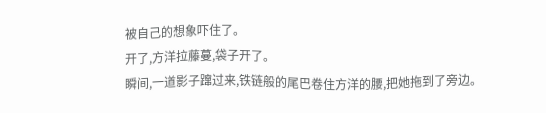被自己的想象吓住了。
开了,方洋拉藤蔓,袋子开了。
瞬间,一道影子蹿过来,铁链般的尾巴卷住方洋的腰,把她拖到了旁边。